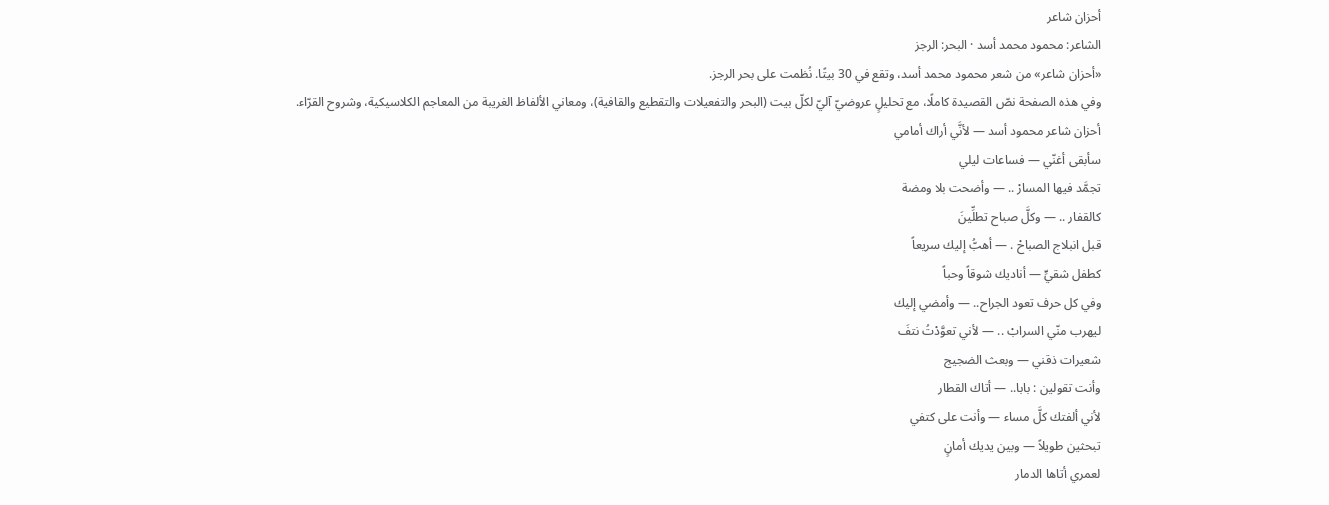أحزان شاعر
الشاعر: محمود محمد أسد · البحر: الرجز
«أحزان شاعر» من شعر محمود محمد أسد، وتقع في 30 بيتًا. نُظمت على بحر الرجز.
وفي هذه الصفحة نصّ القصيدة كاملًا، مع تحليلٍ عروضيّ آليّ لكلّ بيت (البحر والتفعيلات والتقطيع والقافية)، ومعاني الألفاظ الغريبة من المعاجم الكلاسيكية، وشروح القرّاء.
أحزان شاعر محمود أسد — لأنَّي أراك أمامي
سأبقى أغنّي — فساعات ليلي
تجمَّد فيها المسارْ .. — وأضحت بلا ومضة
كالقفار .. — وكلَّ صباح تطلِّينَ
قبل انبلاج الصباحْ . — أهبُّ إليك سريعاً
كطفل شقيٍّ — أناديك شوقاً وحباً
وفي كل حرف تعود الجراح.. — وأمضي إليك
ليهرب منّي السرابْ .. — لأني تعوَّدْتُ نتفَ
شعيرات ذقني — وبعث الضجيج
وأنت تقولين : بابا.. — أتاك القطار
لأني ألفتك كلَّ مساء — وأنت على كتفي
تبحثين طويلاً — وبين يديك أمانٍ
لعمري أتاها الدمار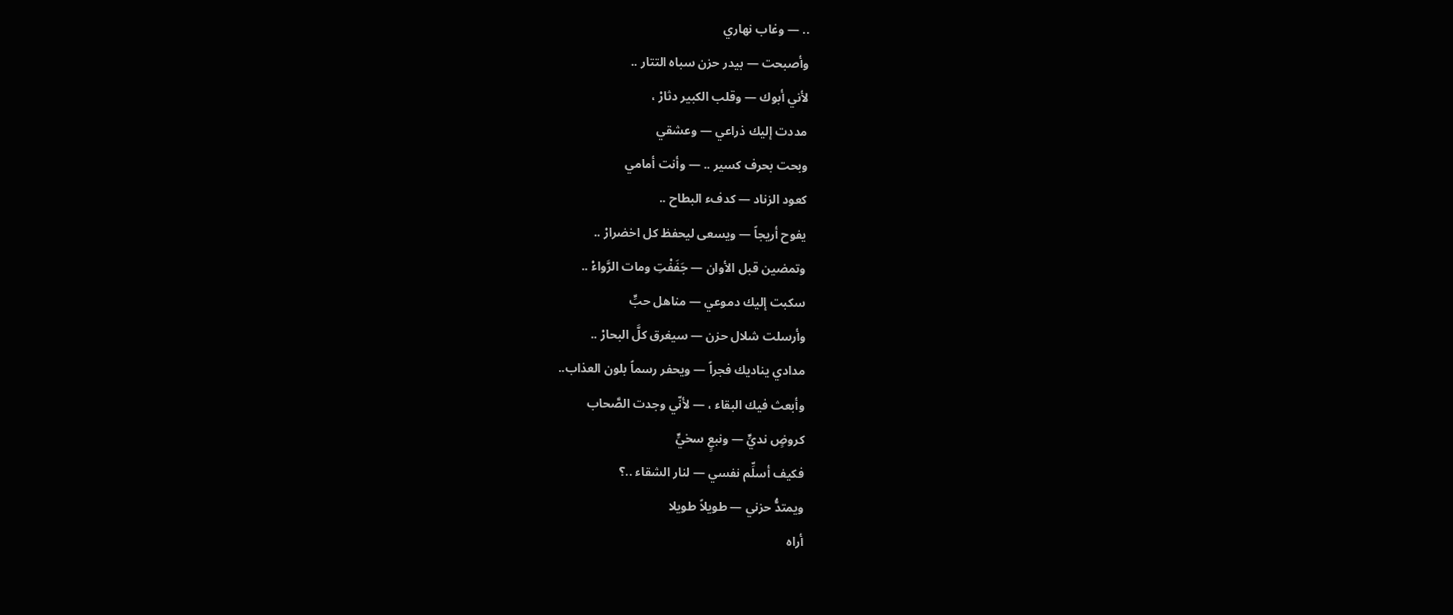.. — وغاب نهاري
وأصبحت — بيدر حزن سباه التتار ..
لأني أبوك — وقلب الكبير دثارْ ،
مددت إليك ذراعي — وعشقي
وبحت بحرف كسير .. — وأنت أمامي
كعود الزناد — كدفء البطاح ..
يفوح أريجاً — ويسعى ليحفظ كل اخضرارْ ..
وتمضين قبل الأوان — جَفَفْتِ ومات الرَّواءْ ..
سكبت إليك دموعي — مناهل حبٍّ
وأرسلت شلال حزن — سيغرق كلَّ البحارْ ..
مدادي يناديك فجراً — ويحفر رسماً بلون العذاب..
وأبعث فيك البقاء ، — لأنّي وجدت الصَّحاب
كروضٍ نديٍّ — ونبعٍ سخيٍّ
فكيف أسلِّم نفسي — لنار الشقاء ..؟
ويمتدُّ حزني — طويلاً طويلا
أراه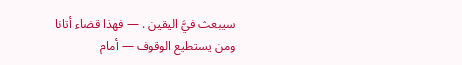سيبعث فيَّ اليقين . — فهذا قضاء أتانا
ومن يستطيع الوقوف — أمام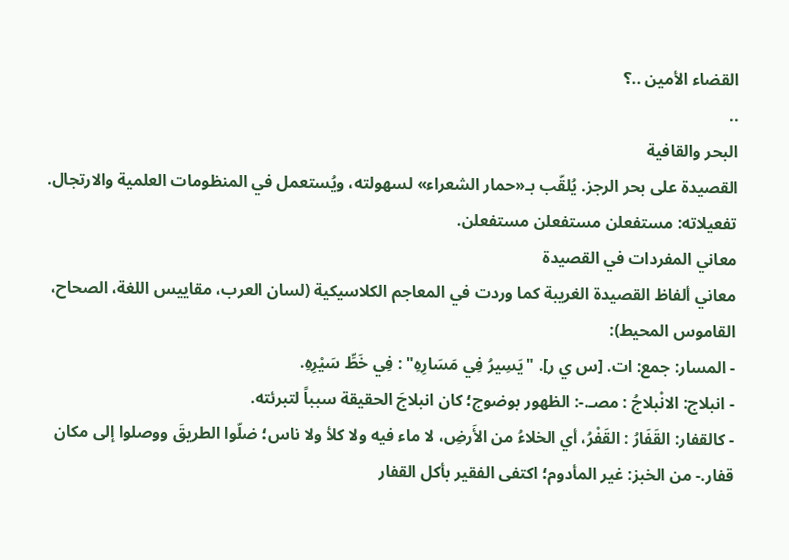القضاء الأمين ..؟
..
البحر والقافية
القصيدة على بحر الرجز. يُلقّب بـ«حمار الشعراء» لسهولته، ويُستعمل في المنظومات العلمية والارتجال.
تفعيلاته: مستفعلن مستفعلن مستفعلن.
معاني المفردات في القصيدة
معاني ألفاظ القصيدة الغريبة كما وردت في المعاجم الكلاسيكية (لسان العرب، مقاييس اللغة، الصحاح، القاموس المحيط):
- المسار: جمع: ات. [س ي ر]. "يَسِيرُ فِي مَسَارِهِ" : فِي خَطِّ سَيْرِهِ.
- انبلاج: الانْبلاجُ : مصـ.-: الظهور بوضوج؛ كان انبلاجَ الحقيقة سبباً لتبرئته.
- كالقفار: القَفَارُ : القَفْرُ، أي الخلاءُ من الأَرضِ، لا ماء فيه ولا كلأ ولا ناس؛ ضلّوا الطريقَ ووصلوا إلى مكان قفار.- من الخبز: غير المأدوم؛ اكتفى الفقير بأكل القفار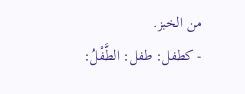من الخبز.
- كطفل: طفل: الطَّفْلُ: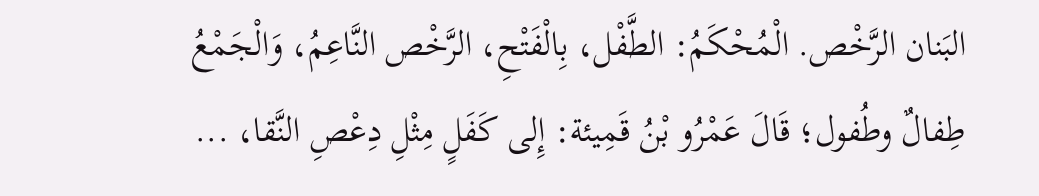البَنان الرَّخْص. الْمُحْكَمُ: الطَّفْل، بِالْفَتْحِ، الرَّخْص النَّاعِمُ، وَالْجَمْعُ طِفالٌ وطُفول؛ قَالَ عَمْرُو بْنُ قَمِيئة: إِلى كَفَلٍ مِثْلِ دِعْصِ النَّقا، ...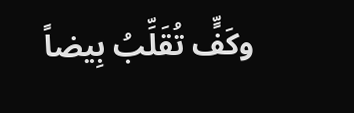وكَفٍّ تُقَلِّبُ بِيضاً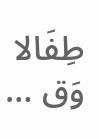طِفَالا وَق …